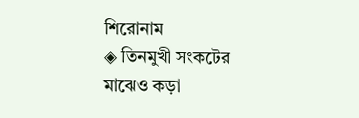শিরোনাম
◈ তিনমুখী সংকটের মাঝেও কড়া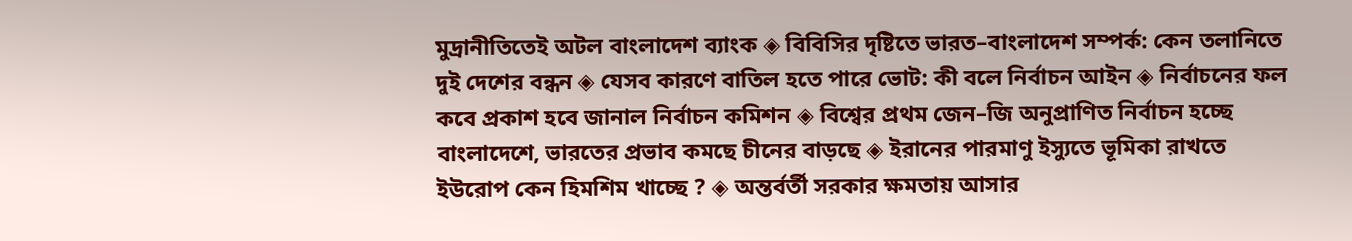মুদ্রানীতিতেই অটল বাংলাদেশ ব্যাংক ◈ বিবিসির দৃষ্টিতে ভারত–বাংলাদেশ সম্পর্ক: কেন তলানিতে দুই দেশের বন্ধন ◈ যেসব কারণে বাতিল হতে পারে ভোট: কী বলে নির্বাচন আইন ◈ নির্বাচনের ফল কবে প্রকাশ হবে জানাল নির্বাচন কমিশন ◈ বিশ্বের প্রথম জেন–জি অনুপ্রাণিত নির্বাচন হচ্ছে বাংলাদেশে, ভারতের প্রভাব কমছে চীনের বাড়ছে ◈ ইরানের পারমাণু ইস্যুতে ভূমিকা রাখতে ইউরোপ কেন হিমশিম খাচ্ছে ? ◈ অন্তর্বর্তী সরকার ক্ষমতায় আসার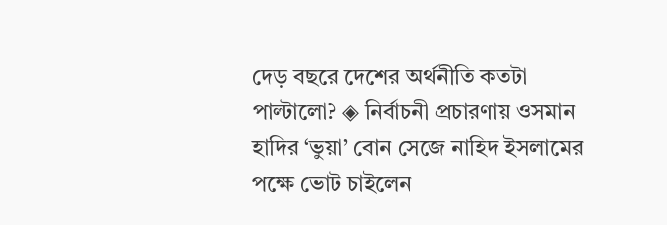দেড় বছরে ‌দে‌শের অর্থনীতি কতটা পাল্টালো? ◈ নির্বাচনী প্রচারণায় ওসমান হাদির ‘ভুয়া’ বোন সেজে নাহিদ ইসলামের পক্ষে ভোট চাইলেন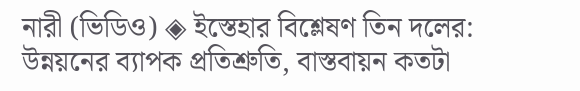নারী (ভিডিও) ◈ ইস্তেহার বিশ্লেষণ তিন দলের: উন্নয়নের ব্যাপক প্রতিশ্রুতি, বাস্তবায়ন কতটা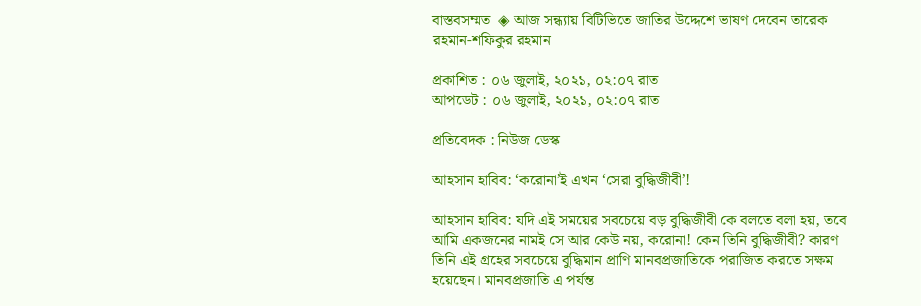বাস্তবসম্মত  ◈ আজ সন্ধ্যায় বিটিভিতে জাতির উদ্দেশে ভাষণ দেবেন তারেক রহমান-শফিকুর রহমান

প্রকাশিত : ০৬ জুলাই, ২০২১, ০২:০৭ রাত
আপডেট : ০৬ জুলাই, ২০২১, ০২:০৭ রাত

প্রতিবেদক : নিউজ ডেস্ক

আহসান হাবিব: ‘করোনা’ই এখন ‘সেরা বুদ্ধিজীবী’!

আহসান হাবিব: যদি এই সময়ের সবচেয়ে বড় বুদ্ধিজীবী কে বলতে বলা হয়, তবে আমি একজনের নামই সে আর কেউ নয়, করোনা! কেন তিনি বুদ্ধিজীবী? কারণ তিনি এই গ্রহের সবচেয়ে বুদ্ধিমান প্রাণি মানবপ্রজাতিকে পরাজিত করতে সক্ষম হয়েছেন। মানবপ্রজাতি এ পর্যন্ত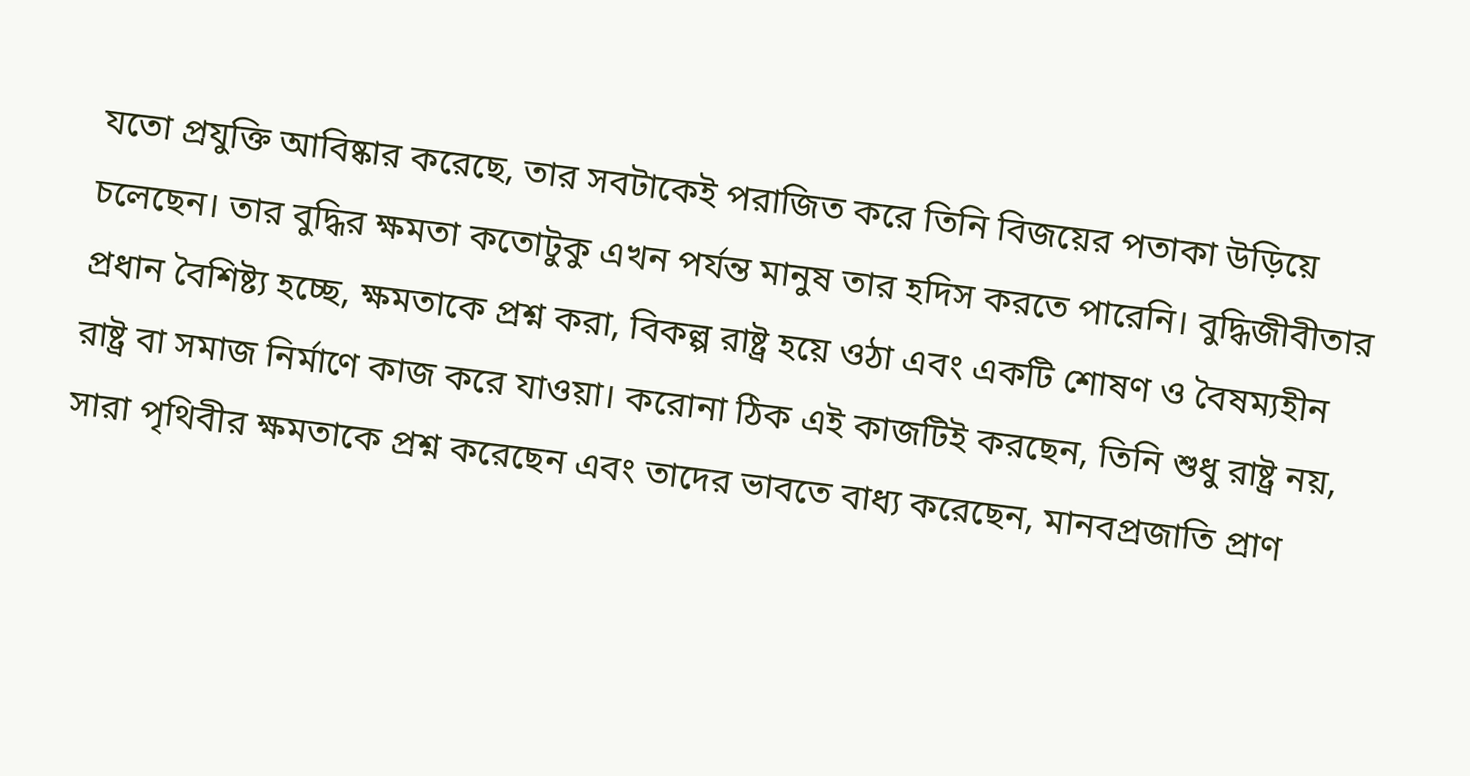যতো প্রযুক্তি আবিষ্কার করেছে, তার সবটাকেই পরাজিত করে তিনি বিজয়ের পতাকা উড়িয়ে চলেছেন। তার বুদ্ধির ক্ষমতা কতোটুকু এখন পর্যন্ত মানুষ তার হদিস করতে পারেনি। বুদ্ধিজীবীতার প্রধান বৈশিষ্ট্য হচ্ছে, ক্ষমতাকে প্রশ্ন করা, বিকল্প রাষ্ট্র হয়ে ওঠা এবং একটি শোষণ ও বৈষম্যহীন রাষ্ট্র বা সমাজ নির্মাণে কাজ করে যাওয়া। করোনা ঠিক এই কাজটিই করছেন, তিনি শুধু রাষ্ট্র নয়, সারা পৃথিবীর ক্ষমতাকে প্রশ্ন করেছেন এবং তাদের ভাবতে বাধ্য করেছেন, মানবপ্রজাতি প্রাণ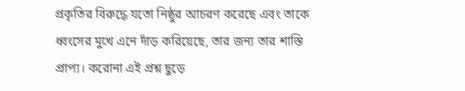প্রকৃতির বিরুদ্ধে যতো নিষ্ঠুর আচরণ করেছে এবং তাকে ধ্বংসের মুখে এনে দাঁড় করিয়েছে, তার জন্য তার শাস্তি প্রাপ্য। করোনা এই প্রশ্ন ছুড়ে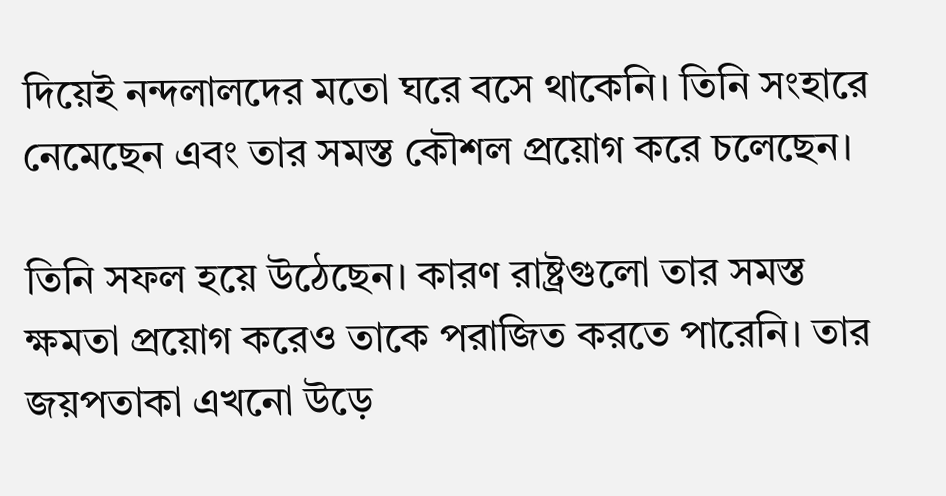দিয়েই নন্দলালদের মতো ঘরে বসে থাকেনি। তিনি সংহারে নেমেছেন এবং তার সমস্ত কৌশল প্রয়োগ করে চলেছেন।

তিনি সফল হয়ে উঠেছেন। কারণ রাষ্ট্রগুলো তার সমস্ত ক্ষমতা প্রয়োগ করেও তাকে পরাজিত করতে পারেনি। তার জয়পতাকা এখনো উড়ে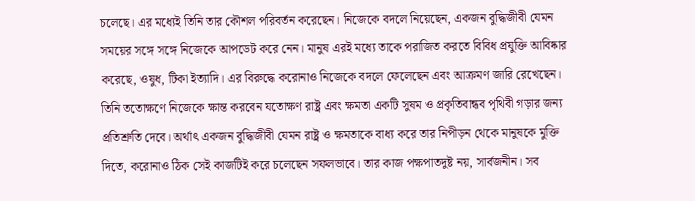চলেছে। এর মধ্যেই তিনি তার কৌশল পরিবর্তন করেছেন। নিজেকে বদলে নিয়েছেন, একজন বুদ্ধিজীবী যেমন সময়ের সঙ্গে সঙ্গে নিজেকে আপডেট করে নেন। মানুষ এরই মধ্যে তাকে পরাজিত করতে বিবিধ প্রযুক্তি আবিষ্কার করেছে, ওষুধ, টিকা ইত্যাদি। এর বিরুদ্ধে করোনাও নিজেকে বদলে ফেলেছেন এবং আক্রমণ জারি রেখেছেন। তিনি ততোক্ষণে নিজেকে ক্ষান্ত করবেন যতোক্ষণ রাষ্ট্র এবং ক্ষমতা একটি সুষম ও প্রকৃতিবান্ধব পৃথিবী গড়ার জন্য প্রতিশ্রুতি দেবে। অর্থাৎ একজন বুদ্ধিজীবী যেমন রাষ্ট্র ও ক্ষমতাকে বাধ্য করে তার নিপীড়ন থেকে মানুষকে মুক্তি দিতে, করোনাও ঠিক সেই কাজটিই করে চলেছেন সফলভাবে। তার কাজ পক্ষপাতদুষ্ট নয়, সার্বজনীন। সব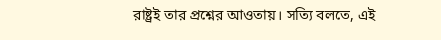রাষ্ট্রই তার প্রশ্নের আওতায়। সত্যি বলতে, এই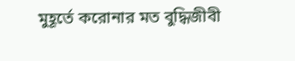মুহূর্তে করোনার মত বুদ্ধিজীবী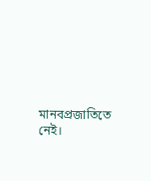মানবপ্রজাতিতে নেই।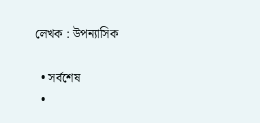লেখক : উপন্যাসিক

  • সর্বশেষ
  •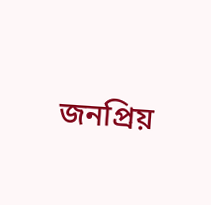জনপ্রিয়